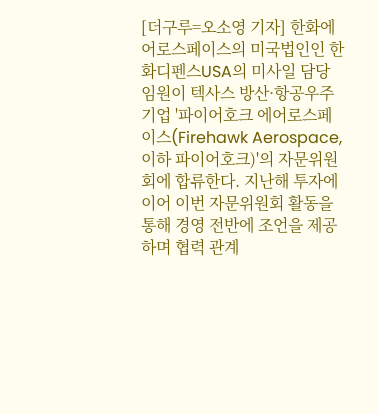[더구루=오소영 기자] 한화에어로스페이스의 미국법인인 한화디펜스USA의 미사일 담당 임원이 텍사스 방산·항공우주 기업 '파이어호크 에어로스페이스(Firehawk Aerospace, 이하 파이어호크)'의 자문위원회에 합류한다. 지난해 투자에 이어 이번 자문위원회 활동을 통해 경영 전반에 조언을 제공하며 협력 관계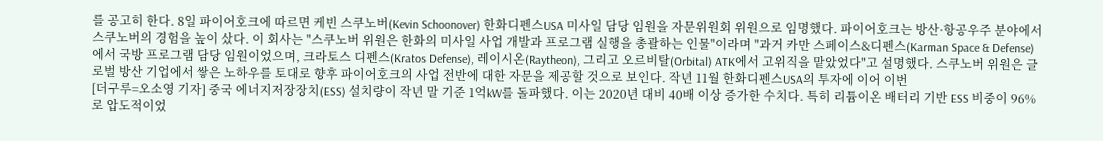를 공고히 한다. 8일 파이어호크에 따르면 케빈 스쿠노버(Kevin Schoonover) 한화디펜스USA 미사일 담당 임원을 자문위원회 위원으로 임명했다. 파이어호크는 방산·항공우주 분야에서 스쿠노버의 경험을 높이 샀다. 이 회사는 "스쿠노버 위원은 한화의 미사일 사업 개발과 프로그램 실행을 총괄하는 인물"이라며 "과거 카만 스페이스&디펜스(Karman Space & Defense)에서 국방 프로그램 담당 임원이었으며, 크라토스 디펜스(Kratos Defense), 레이시온(Raytheon), 그리고 오르비탈(Orbital) ATK에서 고위직을 맡았었다"고 설명했다. 스쿠노버 위원은 글로벌 방산 기업에서 쌓은 노하우를 토대로 향후 파이어호크의 사업 전반에 대한 자문을 제공할 것으로 보인다. 작년 11월 한화디펜스USA의 투자에 이어 이번
[더구루=오소영 기자] 중국 에너지저장장치(ESS) 설치량이 작년 말 기준 1억kW를 돌파했다. 이는 2020년 대비 40배 이상 증가한 수치다. 특히 리튬이온 배터리 기반 ESS 비중이 96%로 압도적이었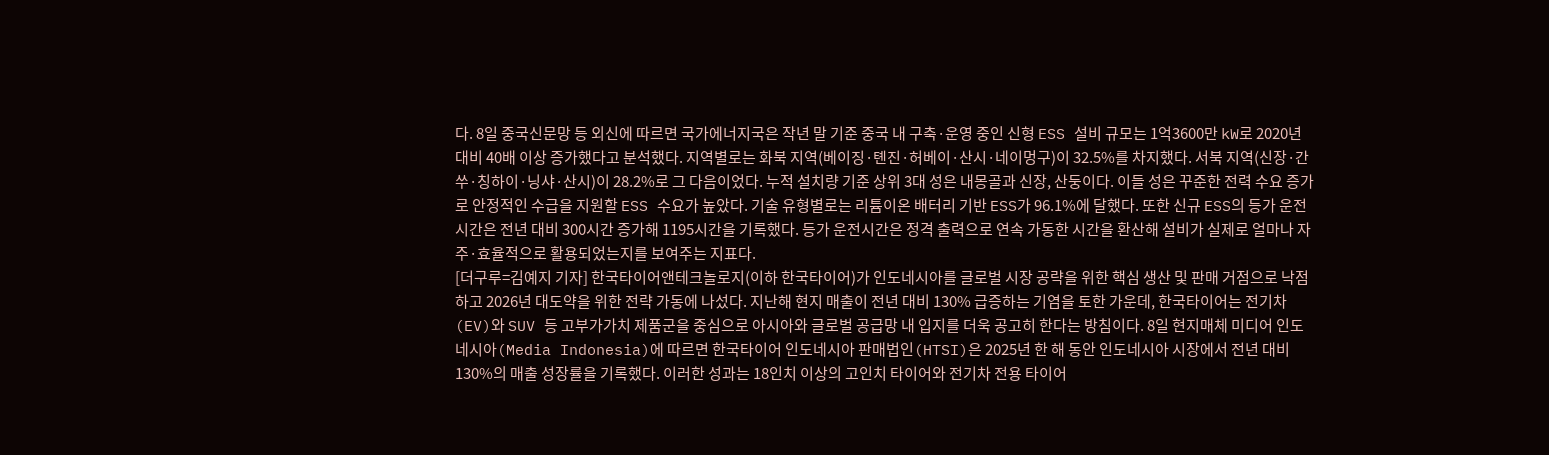다. 8일 중국신문망 등 외신에 따르면 국가에너지국은 작년 말 기준 중국 내 구축·운영 중인 신형 ESS 설비 규모는 1억3600만 kW로 2020년 대비 40배 이상 증가했다고 분석했다. 지역별로는 화북 지역(베이징·톈진·허베이·산시·네이멍구)이 32.5%를 차지했다. 서북 지역(신장·간쑤·칭하이·닝샤·산시)이 28.2%로 그 다음이었다. 누적 설치량 기준 상위 3대 성은 내몽골과 신장, 산둥이다. 이들 성은 꾸준한 전력 수요 증가로 안정적인 수급을 지원할 ESS 수요가 높았다. 기술 유형별로는 리튬이온 배터리 기반 ESS가 96.1%에 달했다. 또한 신규 ESS의 등가 운전시간은 전년 대비 300시간 증가해 1195시간을 기록했다. 등가 운전시간은 정격 출력으로 연속 가동한 시간을 환산해 설비가 실제로 얼마나 자주·효율적으로 활용되었는지를 보여주는 지표다.
[더구루=김예지 기자] 한국타이어앤테크놀로지(이하 한국타이어)가 인도네시아를 글로벌 시장 공략을 위한 핵심 생산 및 판매 거점으로 낙점하고 2026년 대도약을 위한 전략 가동에 나섰다. 지난해 현지 매출이 전년 대비 130% 급증하는 기염을 토한 가운데, 한국타이어는 전기차(EV)와 SUV 등 고부가가치 제품군을 중심으로 아시아와 글로벌 공급망 내 입지를 더욱 공고히 한다는 방침이다. 8일 현지매체 미디어 인도네시아(Media Indonesia)에 따르면 한국타이어 인도네시아 판매법인(HTSI)은 2025년 한 해 동안 인도네시아 시장에서 전년 대비 130%의 매출 성장률을 기록했다. 이러한 성과는 18인치 이상의 고인치 타이어와 전기차 전용 타이어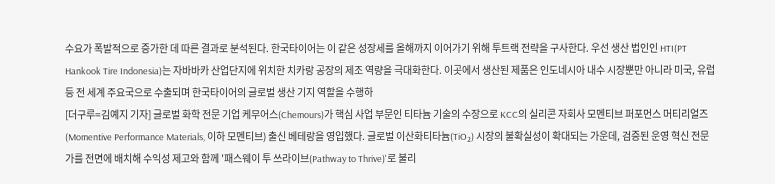수요가 폭발적으로 증가한 데 따른 결과로 분석된다. 한국타이어는 이 같은 성장세를 올해까지 이어가기 위해 투트랙 전략을 구사한다. 우선 생산 법인인 HTI(PT Hankook Tire Indonesia)는 자바바카 산업단지에 위치한 치카랑 공장의 제조 역량을 극대화한다. 이곳에서 생산된 제품은 인도네시아 내수 시장뿐만 아니라 미국, 유럽 등 전 세계 주요국으로 수출되며 한국타이어의 글로벌 생산 기지 역할을 수행하
[더구루=김예지 기자] 글로벌 화학 전문 기업 케무어스(Chemours)가 핵심 사업 부문인 티타늄 기술의 수장으로 KCC의 실리콘 자회사 모멘티브 퍼포먼스 머티리얼즈(Momentive Performance Materials, 이하 모멘티브) 출신 베테랑을 영입했다. 글로벌 이산화티타늄(TiO₂) 시장의 불확실성이 확대되는 가운데, 검증된 운영 혁신 전문가를 전면에 배치해 수익성 제고와 함께 '패스웨이 투 쓰라이브(Pathway to Thrive)'로 불리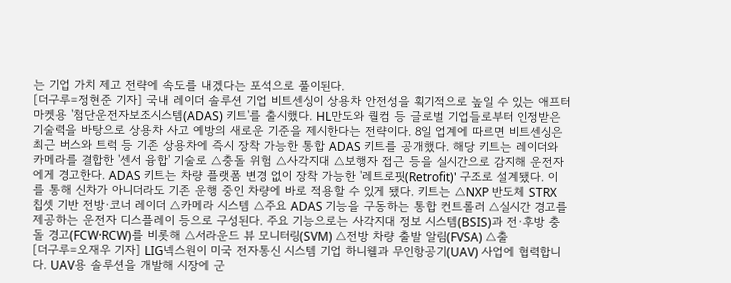는 기업 가치 제고 전략에 속도를 내겠다는 포석으로 풀이된다.
[더구루=정현준 기자] 국내 레이더 솔루션 기업 비트센싱이 상용차 안전성을 획기적으로 높일 수 있는 애프터마켓용 '첨단운전자보조시스템(ADAS) 키트'를 출시했다. HL만도와 퀄컴 등 글로벌 기업들로부터 인정받은 기술력을 바탕으로 상용차 사고 예방의 새로운 기준을 제시한다는 전략이다. 8일 업계에 따르면 비트센싱은 최근 버스와 트럭 등 기존 상용차에 즉시 장착 가능한 통합 ADAS 키트를 공개했다. 해당 키트는 레이더와 카메라를 결합한 '센서 융합' 기술로 △충돌 위험 △사각지대 △보행자 접근 등을 실시간으로 감지해 운전자에게 경고한다. ADAS 키트는 차량 플랫폼 변경 없이 장착 가능한 '레트로핏(Retrofit)' 구조로 설계됐다. 이를 통해 신차가 아니더라도 기존 운행 중인 차량에 바로 적용할 수 있게 됐다. 키트는 △NXP 반도체 STRX 칩셋 기반 전방·코너 레이더 △카메라 시스템 △주요 ADAS 기능을 구동하는 통합 컨트롤러 △실시간 경고를 제공하는 운전자 디스플레이 등으로 구성된다. 주요 기능으로는 사각지대 정보 시스템(BSIS)과 전·후방 충돌 경고(FCW·RCW)를 비롯해 △서라운드 뷰 모니터링(SVM) △전방 차량 출발 알림(FVSA) △출
[더구루=오재우 기자] LIG넥스원이 미국 전자통신 시스템 기업 하니웰과 무인항공기(UAV) 사업에 협력합니다. UAV용 솔루션을 개발해 시장에 군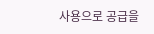사용으로 공급을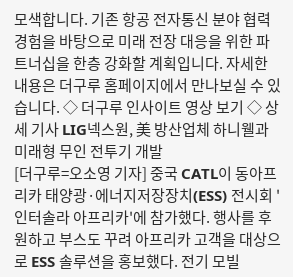모색합니다. 기존 항공 전자통신 분야 협력 경험을 바탕으로 미래 전장 대응을 위한 파트너십을 한층 강화할 계획입니다. 자세한 내용은 더구루 홈페이지에서 만나보실 수 있습니다. ◇ 더구루 인사이트 영상 보기 ◇ 상세 기사 LIG넥스원, 美 방산업체 하니웰과 미래형 무인 전투기 개발
[더구루=오소영 기자] 중국 CATL이 동아프리카 태양광·에너지저장장치(ESS) 전시회 '인터솔라 아프리카'에 참가했다. 행사를 후원하고 부스도 꾸려 아프리카 고객을 대상으로 ESS 솔루션을 홍보했다. 전기 모빌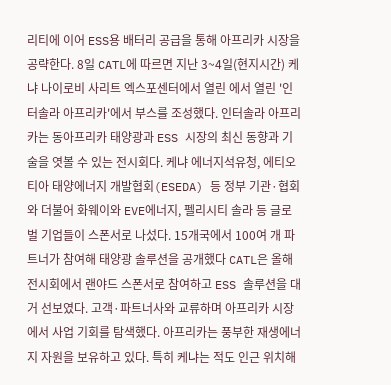리티에 이어 ESS용 배터리 공급을 통해 아프리카 시장을 공략한다. 8일 CATL에 따르면 지난 3~4일(현지시간) 케냐 나이로비 사리트 엑스포센터에서 열린 에서 열린 '인터솔라 아프리카'에서 부스를 조성했다. 인터솔라 아프리카는 동아프리카 태양광과 ESS 시장의 최신 동향과 기술을 엿볼 수 있는 전시회다. 케냐 에너지석유청, 에티오티아 태양에너지 개발협회(ESEDA) 등 정부 기관·협회와 더불어 화웨이와 EVE에너지, 펠리시티 솔라 등 글로벌 기업들이 스폰서로 나섰다. 15개국에서 100여 개 파트너가 참여해 태양광 솔루션을 공개했다 CATL은 올해 전시회에서 랜야드 스폰서로 참여하고 ESS 솔루션을 대거 선보였다. 고객·파트너사와 교류하며 아프리카 시장에서 사업 기회를 탐색했다. 아프리카는 풍부한 재생에너지 자원을 보유하고 있다. 특히 케냐는 적도 인근 위치해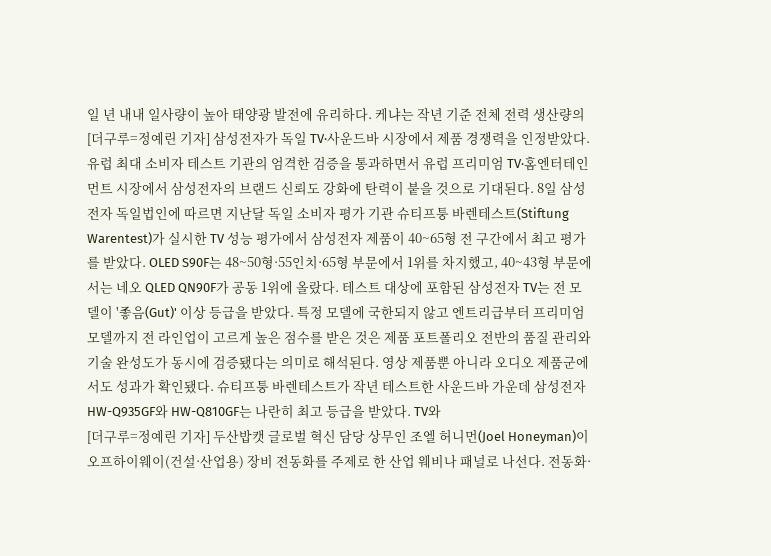일 년 내내 일사량이 높아 태양광 발전에 유리하다. 케냐는 작년 기준 전체 전력 생산량의
[더구루=정예린 기자] 삼성전자가 독일 TV·사운드바 시장에서 제품 경쟁력을 인정받았다. 유럽 최대 소비자 테스트 기관의 엄격한 검증을 통과하면서 유럽 프리미엄 TV·홈엔터테인먼트 시장에서 삼성전자의 브랜드 신뢰도 강화에 탄력이 붙을 것으로 기대된다. 8일 삼성전자 독일법인에 따르면 지난달 독일 소비자 평가 기관 슈티프퉁 바렌테스트(Stiftung Warentest)가 실시한 TV 성능 평가에서 삼성전자 제품이 40~65형 전 구간에서 최고 평가를 받았다. OLED S90F는 48~50형·55인치·65형 부문에서 1위를 차지했고, 40~43형 부문에서는 네오 QLED QN90F가 공동 1위에 올랐다. 테스트 대상에 포함된 삼성전자 TV는 전 모델이 '좋음(Gut)' 이상 등급을 받았다. 특정 모델에 국한되지 않고 엔트리급부터 프리미엄 모델까지 전 라인업이 고르게 높은 점수를 받은 것은 제품 포트폴리오 전반의 품질 관리와 기술 완성도가 동시에 검증됐다는 의미로 해석된다. 영상 제품뿐 아니라 오디오 제품군에서도 성과가 확인됐다. 슈티프퉁 바렌테스트가 작년 테스트한 사운드바 가운데 삼성전자 HW-Q935GF와 HW-Q810GF는 나란히 최고 등급을 받았다. TV와
[더구루=정예린 기자] 두산밥캣 글로벌 혁신 담당 상무인 조엘 허니먼(Joel Honeyman)이 오프하이웨이(건설·산업용) 장비 전동화를 주제로 한 산업 웨비나 패널로 나선다. 전동화·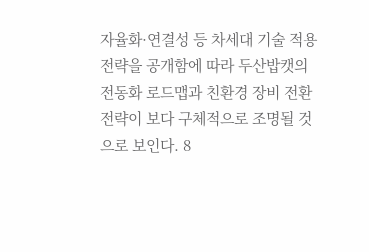자율화·연결성 등 차세대 기술 적용 전략을 공개함에 따라 두산밥캣의 전동화 로드맵과 친환경 장비 전환 전략이 보다 구체적으로 조명될 것으로 보인다. 8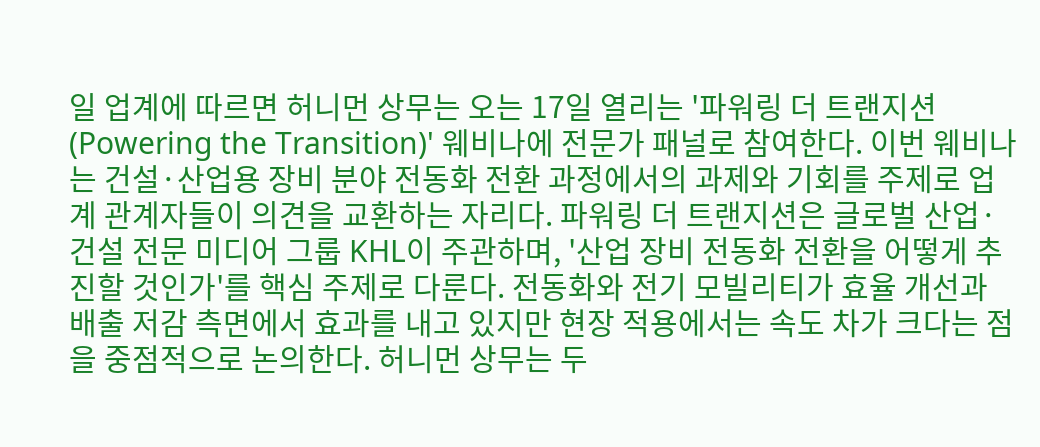일 업계에 따르면 허니먼 상무는 오는 17일 열리는 '파워링 더 트랜지션(Powering the Transition)' 웨비나에 전문가 패널로 참여한다. 이번 웨비나는 건설·산업용 장비 분야 전동화 전환 과정에서의 과제와 기회를 주제로 업계 관계자들이 의견을 교환하는 자리다. 파워링 더 트랜지션은 글로벌 산업·건설 전문 미디어 그룹 KHL이 주관하며, '산업 장비 전동화 전환을 어떻게 추진할 것인가'를 핵심 주제로 다룬다. 전동화와 전기 모빌리티가 효율 개선과 배출 저감 측면에서 효과를 내고 있지만 현장 적용에서는 속도 차가 크다는 점을 중점적으로 논의한다. 허니먼 상무는 두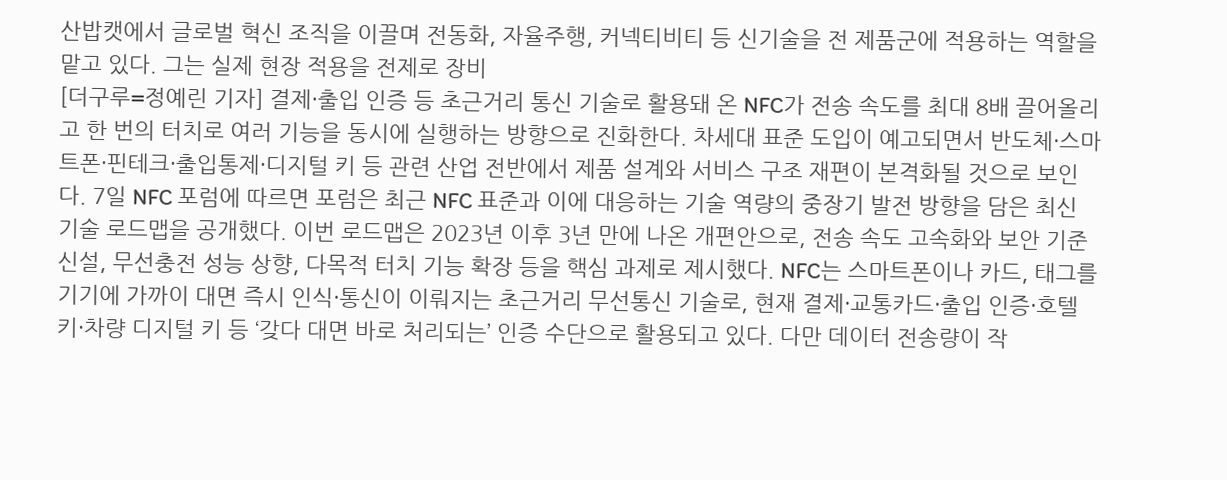산밥캣에서 글로벌 혁신 조직을 이끌며 전동화, 자율주행, 커넥티비티 등 신기술을 전 제품군에 적용하는 역할을 맡고 있다. 그는 실제 현장 적용을 전제로 장비
[더구루=정예린 기자] 결제·출입 인증 등 초근거리 통신 기술로 활용돼 온 NFC가 전송 속도를 최대 8배 끌어올리고 한 번의 터치로 여러 기능을 동시에 실행하는 방향으로 진화한다. 차세대 표준 도입이 예고되면서 반도체·스마트폰·핀테크·출입통제·디지털 키 등 관련 산업 전반에서 제품 설계와 서비스 구조 재편이 본격화될 것으로 보인다. 7일 NFC 포럼에 따르면 포럼은 최근 NFC 표준과 이에 대응하는 기술 역량의 중장기 발전 방향을 담은 최신 기술 로드맵을 공개했다. 이번 로드맵은 2023년 이후 3년 만에 나온 개편안으로, 전송 속도 고속화와 보안 기준 신설, 무선충전 성능 상향, 다목적 터치 기능 확장 등을 핵심 과제로 제시했다. NFC는 스마트폰이나 카드, 태그를 기기에 가까이 대면 즉시 인식·통신이 이뤄지는 초근거리 무선통신 기술로, 현재 결제·교통카드·출입 인증·호텔 키·차량 디지털 키 등 ‘갖다 대면 바로 처리되는’ 인증 수단으로 활용되고 있다. 다만 데이터 전송량이 작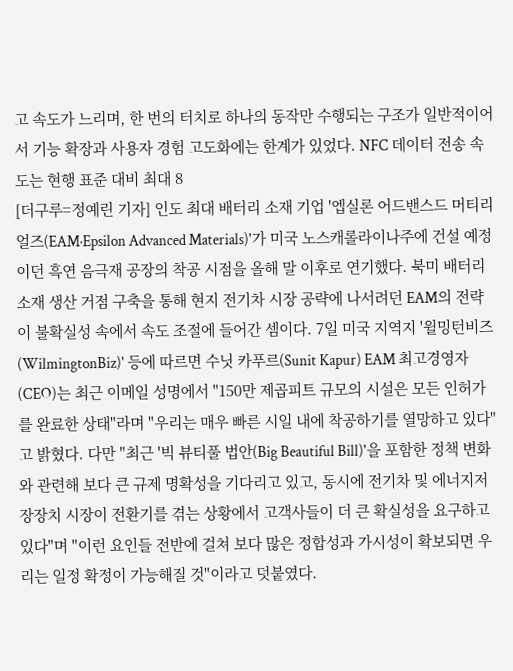고 속도가 느리며, 한 번의 터치로 하나의 동작만 수행되는 구조가 일반적이어서 기능 확장과 사용자 경험 고도화에는 한계가 있었다. NFC 데이터 전송 속도는 현행 표준 대비 최대 8
[더구루=정예린 기자] 인도 최대 배터리 소재 기업 '엡실론 어드밴스드 머티리얼즈(EAM·Epsilon Advanced Materials)'가 미국 노스캐롤라이나주에 건설 예정이던 흑연 음극재 공장의 착공 시점을 올해 말 이후로 연기했다. 북미 배터리 소재 생산 거점 구축을 통해 현지 전기차 시장 공략에 나서려던 EAM의 전략이 불확실성 속에서 속도 조절에 들어간 셈이다. 7일 미국 지역지 '윌밍턴비즈(WilmingtonBiz)' 등에 따르면 수닛 카푸르(Sunit Kapur) EAM 최고경영자(CEO)는 최근 이메일 성명에서 "150만 제곱피트 규모의 시설은 모든 인허가를 완료한 상태"라며 "우리는 매우 빠른 시일 내에 착공하기를 열망하고 있다"고 밝혔다. 다만 "최근 '빅 뷰티풀 법안(Big Beautiful Bill)'을 포함한 정책 변화와 관련해 보다 큰 규제 명확성을 기다리고 있고, 동시에 전기차 및 에너지저장장치 시장이 전환기를 겪는 상황에서 고객사들이 더 큰 확실성을 요구하고 있다"며 "이런 요인들 전반에 걸쳐 보다 많은 정합성과 가시성이 확보되면 우리는 일정 확정이 가능해질 것"이라고 덧붙였다.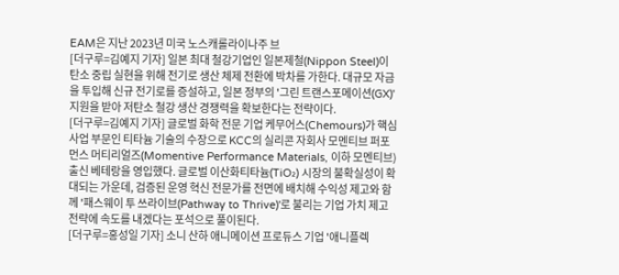EAM은 지난 2023년 미국 노스캐롤라이나주 브
[더구루=김예지 기자] 일본 최대 철강기업인 일본제철(Nippon Steel)이 탄소 중립 실현을 위해 전기로 생산 체제 전환에 박차를 가한다. 대규모 자금을 투입해 신규 전기로를 증설하고, 일본 정부의 '그린 트랜스포메이션(GX)' 지원을 받아 저탄소 철강 생산 경쟁력을 확보한다는 전략이다.
[더구루=김예지 기자] 글로벌 화학 전문 기업 케무어스(Chemours)가 핵심 사업 부문인 티타늄 기술의 수장으로 KCC의 실리콘 자회사 모멘티브 퍼포먼스 머티리얼즈(Momentive Performance Materials, 이하 모멘티브) 출신 베테랑을 영입했다. 글로벌 이산화티타늄(TiO₂) 시장의 불확실성이 확대되는 가운데, 검증된 운영 혁신 전문가를 전면에 배치해 수익성 제고와 함께 '패스웨이 투 쓰라이브(Pathway to Thrive)'로 불리는 기업 가치 제고 전략에 속도를 내겠다는 포석으로 풀이된다.
[더구루=홍성일 기자] 소니 산하 애니메이션 프로듀스 기업 '애니플렉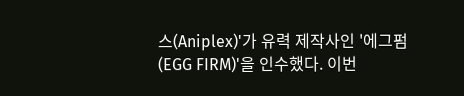스(Aniplex)'가 유력 제작사인 '에그펌(EGG FIRM)'을 인수했다. 이번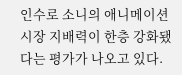인수로 소니의 애니메이션 시장 지배력이 한층 강화됐다는 평가가 나오고 있다.